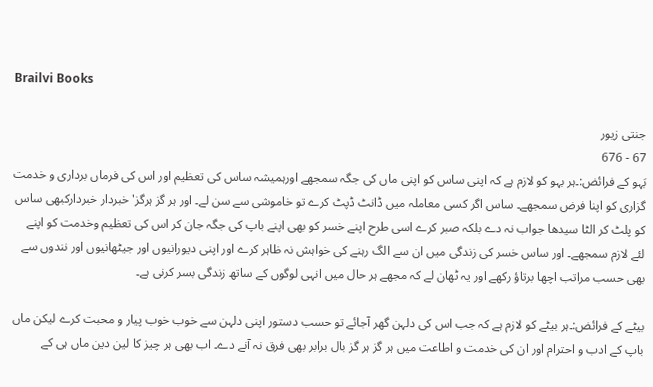Brailvi Books

جنتی زیور
67 - 676
بَہو کے فرائض:۔ہر بہو کو لازم ہے کہ اپنی ساس کو اپنی ماں کی جگہ سمجھے اورہمیشہ ساس کی تعظیم اور اس کی فرماں برداری و خدمت گزاری کو اپنا فرض سمجھے۔ ساس اگر کسی معاملہ میں ڈانٹ ڈپٹ کرے تو خاموشی سے سن لے۔ اور ہر گز ہرگز' خبردار خبردارکبھی ساس کو پلٹ کر الٹا سیدھا جواب نہ دے بلکہ صبر کرے اسی طرح اپنے خسر کو بھی اپنے باپ کی جگہ جان کر اس کی تعظیم وخدمت کو اپنے لئے لازم سمجھے۔ اور ساس خسر کی زندگی میں ان سے الگ رہنے کی خواہش نہ ظاہر کرے اور اپنی دیورانیوں اور جیٹھانیوں اور نندوں سے بھی حسب مراتب اچھا برتاؤ رکھے اور یہ ٹھان لے کہ مجھے ہر حال میں انہی لوگوں کے ساتھ زندگی بسر کرنی ہے۔

بیٹے کے فرائض:۔ہر بیٹے کو لازم ہے کہ جب اس کی دلہن گھر آجائے تو حسب دستور اپنی دلہن سے خوب خوب پیار و محبت کرے لیکن ماں باپ کے ادب و احترام اور ان کی خدمت و اطاعت میں ہر گز ہر گز بال برابر بھی فرق نہ آنے دے۔ اب بھی ہر چیز کا لین دین ماں ہی کے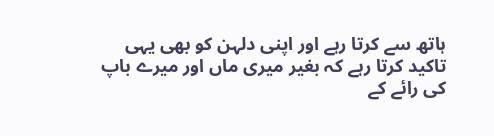ہاتھ سے کرتا رہے اور اپنی دلہن کو بھی یہی تاکید کرتا رہے کہ بغیر میری ماں اور میرے باپ کی رائے کے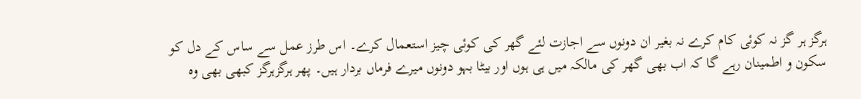ہرگز ہر گز نہ کوئی کام کرے نہ بغیر ان دونوں سے اجازت لئے گھر کی کوئی چیز استعمال کرے۔ اس طرز عمل سے ساس کے دل کو سکون و اطمینان رہے گا کہ اب بھی گھر کی مالکہ میں ہی ہوں اور بیٹا بہو دونوں میرے فرماں بردار ہیں۔ پھر ہرگزہرگز کبھی بھی وہ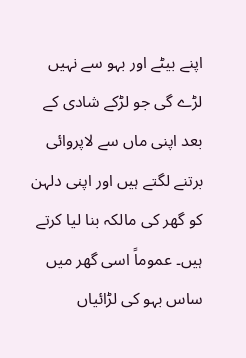اپنے بیٹے اور بہو سے نہیں لڑے گی جو لڑکے شادی کے بعد اپنی ماں سے لاپروائی برتنے لگتے ہیں اور اپنی دلہن کو گھر کی مالکہ بنا لیا کرتے ہیں۔ عموماً اسی گھر میں ساس بہو کی لڑائیاں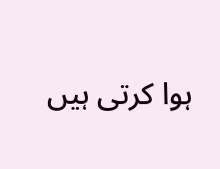ہوا کرتی ہیں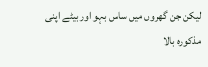لیکن جن گھروں میں ساس بہو اور بیٹے اپنی مذکورہ بالا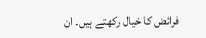فرائض کا خیال رکھتے ہیں۔ ان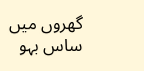گھروں میں ساس بہو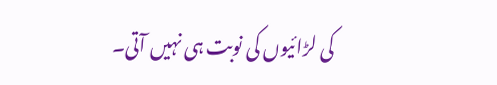کی لڑائیوں کی نوبت ہی نہیں آتی۔